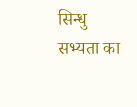सिन्धु सभ्यता का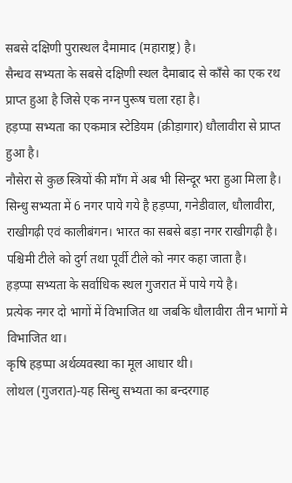सबसे दक्षिणी पुरास्थल दैमामाद (महाराष्ट्र) है।
सैन्धव सभ्यता के सबसे दक्षिणी स्थल दैमाबाद से काँसे का एक रथ प्राप्त हुआ है जिसे एक नग्न पुरूष चला रहा है।
हड़प्पा सभ्यता का एकमात्र स्टेडियम (क्रीड़ागार) धौलावीरा से प्राप्त हुआ है।
नौसेरा से कुछ स्त्रियों की माँग में अब भी सिन्दूर भरा हुआ मिला है।
सिन्धु सभ्यता में 6 नगर पाये गये है हड़प्पा, गनेडीवाल, धौलावीरा, राखीगढ़ी एवं कालीबंगन। भारत का सबसे बड़ा नगर राखीगढ़ी है। पश्चिमी टीले को दुर्ग तथा पूर्वी टीले को नगर कहा जाता है।
हड़प्पा सभ्यता के सर्वाधिक स्थल गुजरात में पाये गये है।
प्रत्येक नगर दो भागों में विभाजित था जबकि धौलावीरा तीन भागों मे विभाजित था।
कृषि हड़प्पा अर्थव्यवस्था का मूल आधार थी।
लोथल (गुजरात)-यह सिन्धु सभ्यता का बन्दरगाह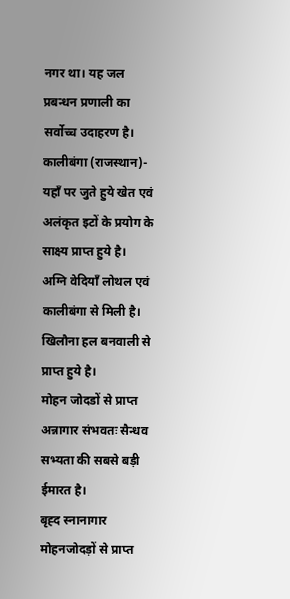नगर था। यह जल प्रबन्धन प्रणाली का सर्वोच्च उदाहरण है।
कालीबंगा (राजस्थान)- यहाँ पर जुते हुये खेत एवं अलंकृत इटों के प्रयोग के साक्ष्य प्राप्त हुये है।
अग्नि वेदियाँ लोथल एवं कालीबंगा से मिली है।
खिलौना हल बनवाली से प्राप्त हुये है।
मोहन जोदडों से प्राप्त अन्नागार संभवतः सैन्धव सभ्यता की सबसे बड़ी ईमारत है।
बृह्द स्नानागार मोहनजोदड़ों से प्राप्त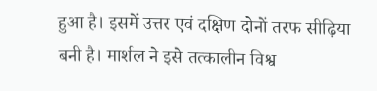हुआ है। इसमें उत्तर एवं दक्षिण दोनों तरफ सीढ़िया बनी है। मार्शल ने इसे तत्कालीन विश्व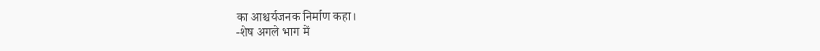का आश्चर्यजनक निर्माण कहा।
-शेष अगले भाग में